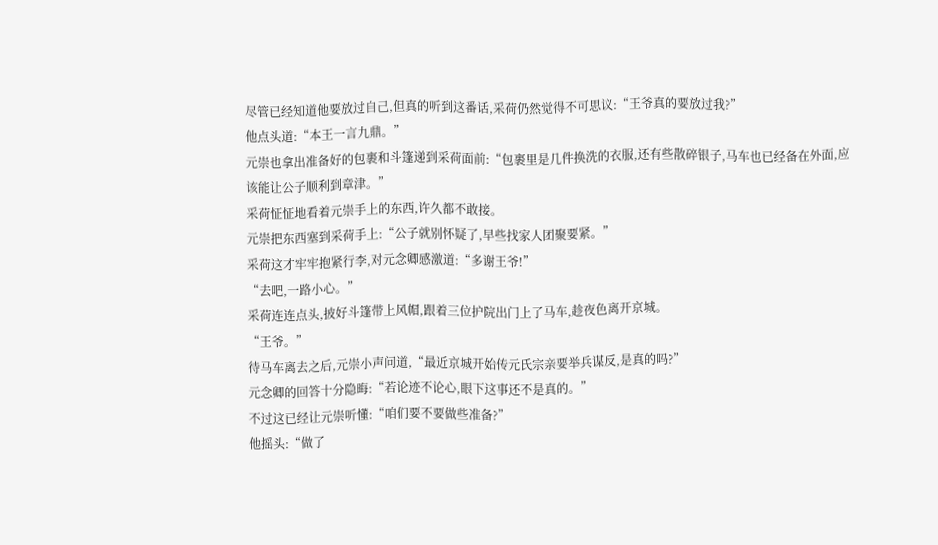尽管已经知道他要放过自己,但真的听到这番话,采荷仍然觉得不可思议:“王爷真的要放过我?”
他点头道:“本王一言九鼎。”
元崇也拿出准备好的包裹和斗篷递到采荷面前:“包裹里是几件换洗的衣服,还有些散碎银子,马车也已经备在外面,应该能让公子顺利到章津。”
采荷怔怔地看着元崇手上的东西,许久都不敢接。
元崇把东西塞到采荷手上:“公子就别怀疑了,早些找家人团聚要紧。”
采荷这才牢牢抱紧行李,对元念卿感激道:“多谢王爷!”
“去吧,一路小心。”
采荷连连点头,披好斗篷带上风帽,跟着三位护院出门上了马车,趁夜色离开京城。
“王爷。”
待马车离去之后,元崇小声问道,“最近京城开始传元氏宗亲要举兵谋反,是真的吗?”
元念卿的回答十分隐晦:“若论迹不论心,眼下这事还不是真的。”
不过这已经让元崇听懂:“咱们要不要做些准备?”
他摇头:“做了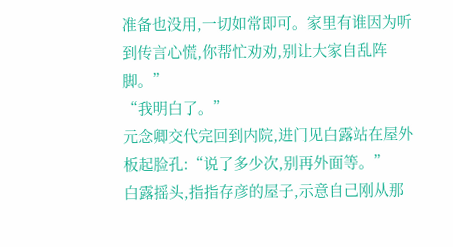准备也没用,一切如常即可。家里有谁因为听到传言心慌,你帮忙劝劝,别让大家自乱阵脚。”
“我明白了。”
元念卿交代完回到内院,进门见白露站在屋外板起脸孔:“说了多少次,别再外面等。”
白露摇头,指指存彦的屋子,示意自己刚从那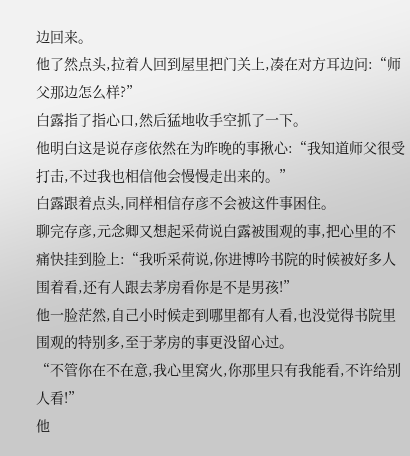边回来。
他了然点头,拉着人回到屋里把门关上,凑在对方耳边问:“师父那边怎么样?”
白露指了指心口,然后猛地收手空抓了一下。
他明白这是说存彦依然在为昨晚的事揪心:“我知道师父很受打击,不过我也相信他会慢慢走出来的。”
白露跟着点头,同样相信存彦不会被这件事困住。
聊完存彦,元念卿又想起采荷说白露被围观的事,把心里的不痛快挂到脸上:“我听采荷说,你进博吟书院的时候被好多人围着看,还有人跟去茅房看你是不是男孩!”
他一脸茫然,自己小时候走到哪里都有人看,也没觉得书院里围观的特别多,至于茅房的事更没留心过。
“不管你在不在意,我心里窝火,你那里只有我能看,不许给别人看!”
他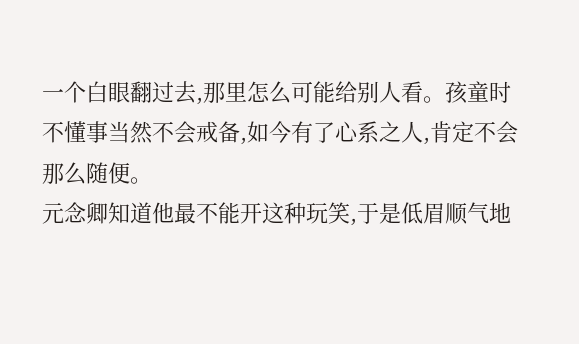一个白眼翻过去,那里怎么可能给别人看。孩童时不懂事当然不会戒备,如今有了心系之人,肯定不会那么随便。
元念卿知道他最不能开这种玩笑,于是低眉顺气地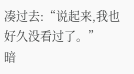凑过去:“说起来,我也好久没看过了。”
暗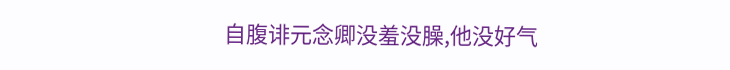自腹诽元念卿没羞没臊,他没好气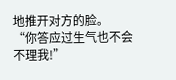地推开对方的脸。
“你答应过生气也不会不理我!”